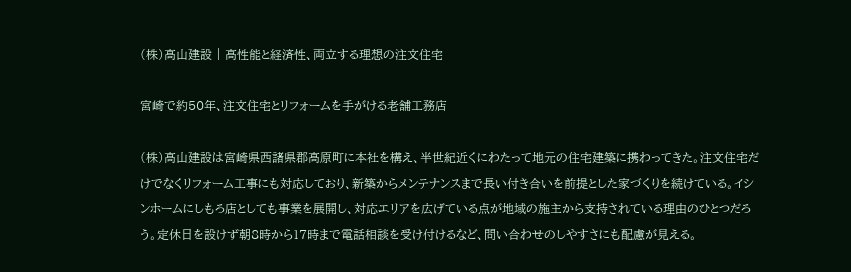(株)高山建設 | 高性能と経済性、両立する理想の注文住宅

宮崎で約50年、注文住宅とリフォームを手がける老舗工務店

(株)高山建設は宮崎県西諸県郡高原町に本社を構え、半世紀近くにわたって地元の住宅建築に携わってきた。注文住宅だけでなくリフォーム工事にも対応しており、新築からメンテナンスまで長い付き合いを前提とした家づくりを続けている。イシンホームにしもろ店としても事業を展開し、対応エリアを広げている点が地域の施主から支持されている理由のひとつだろう。定休日を設けず朝8時から17時まで電話相談を受け付けるなど、問い合わせのしやすさにも配慮が見える。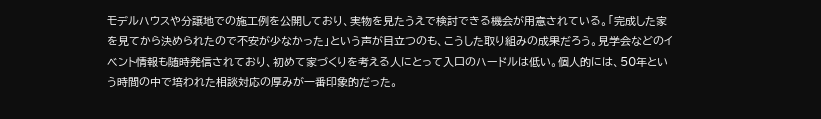モデルハウスや分譲地での施工例を公開しており、実物を見たうえで検討できる機会が用意されている。「完成した家を見てから決められたので不安が少なかった」という声が目立つのも、こうした取り組みの成果だろう。見学会などのイベント情報も随時発信されており、初めて家づくりを考える人にとって入口のハードルは低い。個人的には、50年という時間の中で培われた相談対応の厚みが一番印象的だった。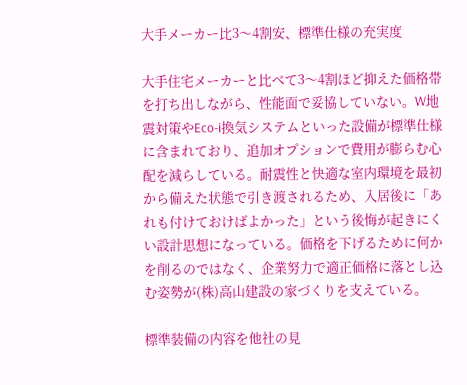大手メーカー比3〜4割安、標準仕様の充実度

大手住宅メーカーと比べて3〜4割ほど抑えた価格帯を打ち出しながら、性能面で妥協していない。W地震対策やEco-i換気システムといった設備が標準仕様に含まれており、追加オプションで費用が膨らむ心配を減らしている。耐震性と快適な室内環境を最初から備えた状態で引き渡されるため、入居後に「あれも付けておけばよかった」という後悔が起きにくい設計思想になっている。価格を下げるために何かを削るのではなく、企業努力で適正価格に落とし込む姿勢が(株)高山建設の家づくりを支えている。

標準装備の内容を他社の見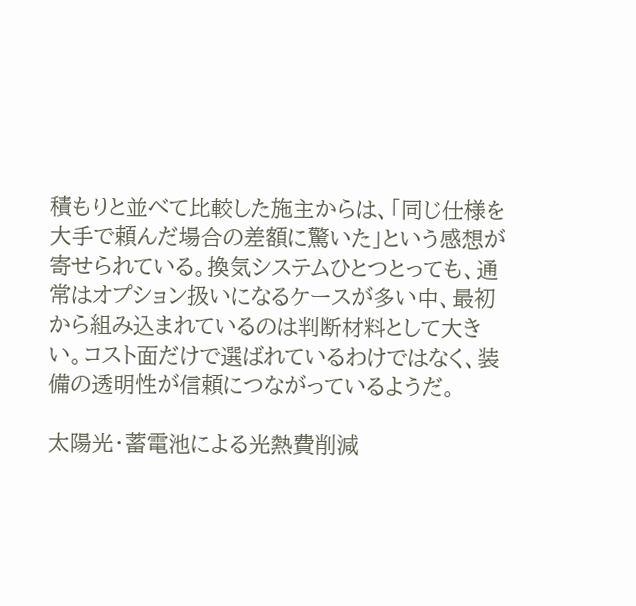積もりと並べて比較した施主からは、「同じ仕様を大手で頼んだ場合の差額に驚いた」という感想が寄せられている。換気システムひとつとっても、通常はオプション扱いになるケースが多い中、最初から組み込まれているのは判断材料として大きい。コスト面だけで選ばれているわけではなく、装備の透明性が信頼につながっているようだ。

太陽光・蓄電池による光熱費削減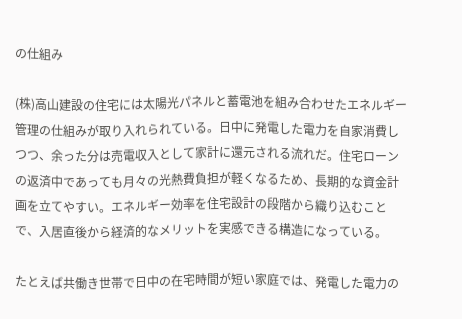の仕組み

(株)高山建設の住宅には太陽光パネルと蓄電池を組み合わせたエネルギー管理の仕組みが取り入れられている。日中に発電した電力を自家消費しつつ、余った分は売電収入として家計に還元される流れだ。住宅ローンの返済中であっても月々の光熱費負担が軽くなるため、長期的な資金計画を立てやすい。エネルギー効率を住宅設計の段階から織り込むことで、入居直後から経済的なメリットを実感できる構造になっている。

たとえば共働き世帯で日中の在宅時間が短い家庭では、発電した電力の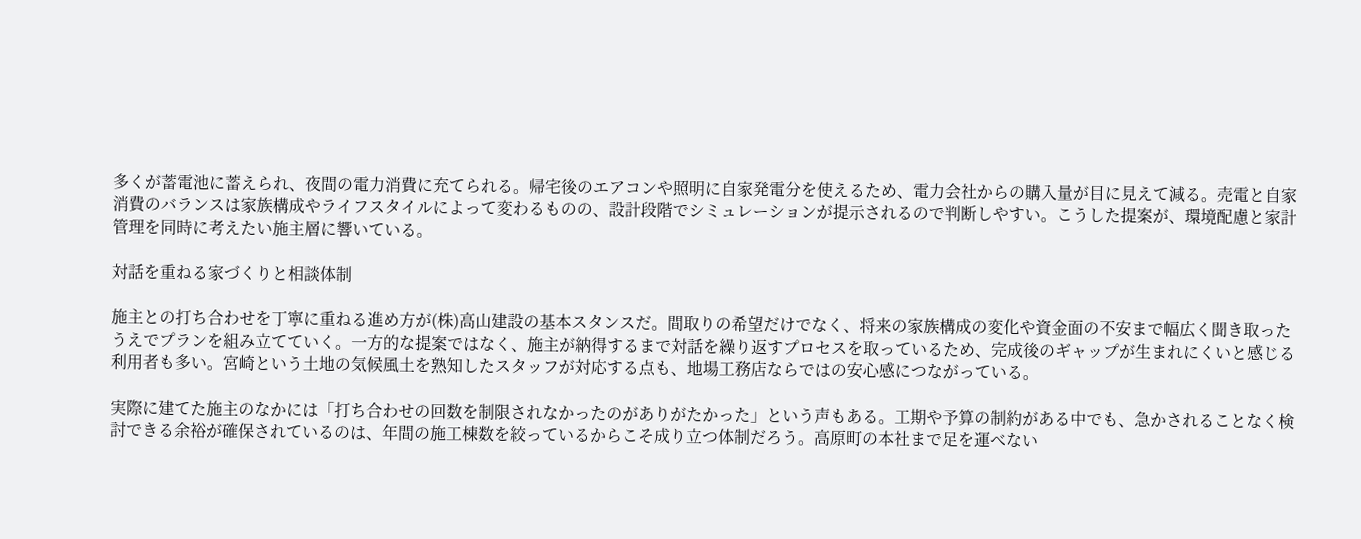多くが蓄電池に蓄えられ、夜間の電力消費に充てられる。帰宅後のエアコンや照明に自家発電分を使えるため、電力会社からの購入量が目に見えて減る。売電と自家消費のバランスは家族構成やライフスタイルによって変わるものの、設計段階でシミュレーションが提示されるので判断しやすい。こうした提案が、環境配慮と家計管理を同時に考えたい施主層に響いている。

対話を重ねる家づくりと相談体制

施主との打ち合わせを丁寧に重ねる進め方が(株)高山建設の基本スタンスだ。間取りの希望だけでなく、将来の家族構成の変化や資金面の不安まで幅広く聞き取ったうえでプランを組み立てていく。一方的な提案ではなく、施主が納得するまで対話を繰り返すプロセスを取っているため、完成後のギャップが生まれにくいと感じる利用者も多い。宮崎という土地の気候風土を熟知したスタッフが対応する点も、地場工務店ならではの安心感につながっている。

実際に建てた施主のなかには「打ち合わせの回数を制限されなかったのがありがたかった」という声もある。工期や予算の制約がある中でも、急かされることなく検討できる余裕が確保されているのは、年間の施工棟数を絞っているからこそ成り立つ体制だろう。高原町の本社まで足を運べない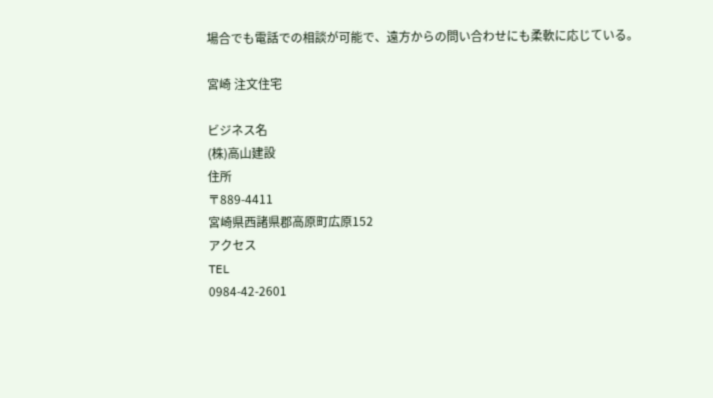場合でも電話での相談が可能で、遠方からの問い合わせにも柔軟に応じている。

宮崎 注文住宅

ビジネス名
(株)高山建設
住所
〒889-4411
宮崎県西諸県郡高原町広原152
アクセス
TEL
0984-42-2601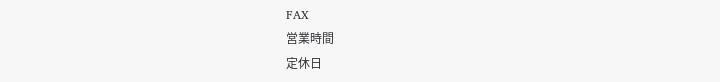FAX
営業時間
定休日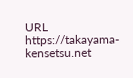URL
https://takayama-kensetsu.net